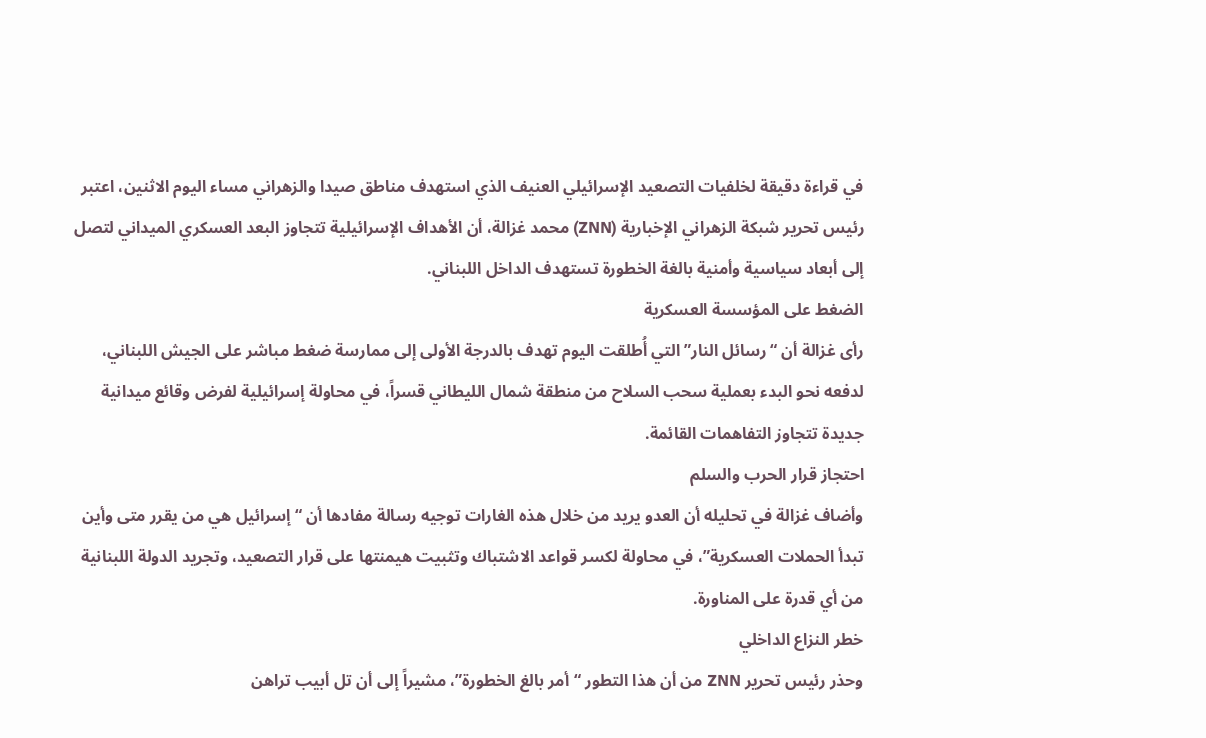في قراءة دقيقة لخلفيات التصعيد الإسرائيلي العنيف الذي استهدف مناطق صيدا والزهراني مساء اليوم الاثنين، اعتبر رئيس تحرير شبكة الزهراني الإخبارية (ZNN) محمد غزالة، أن الأهداف الإسرائيلية تتجاوز البعد العسكري الميداني لتصل إلى أبعاد سياسية وأمنية بالغة الخطورة تستهدف الداخل اللبناني.
الضغط على المؤسسة العسكرية
رأى غزالة أن “رسائل النار” التي أُطلقت اليوم تهدف بالدرجة الأولى إلى ممارسة ضغط مباشر على الجيش اللبناني، لدفعه نحو البدء بعملية سحب السلاح من منطقة شمال الليطاني قسراً، في محاولة إسرائيلية لفرض وقائع ميدانية جديدة تتجاوز التفاهمات القائمة.
احتجاز قرار الحرب والسلم
وأضاف غزالة في تحليله أن العدو يريد من خلال هذه الغارات توجيه رسالة مفادها أن “إسرائيل هي من يقرر متى وأين تبدأ الحملات العسكرية”، في محاولة لكسر قواعد الاشتباك وتثبيت هيمنتها على قرار التصعيد، وتجريد الدولة اللبنانية من أي قدرة على المناورة.
خطر النزاع الداخلي
وحذر رئيس تحرير ZNN من أن هذا التطور “أمر بالغ الخطورة”، مشيراً إلى أن تل أبيب تراهن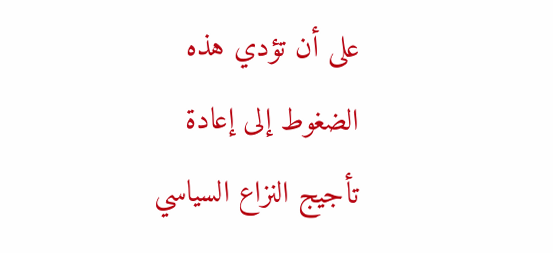على أن تؤدي هذه الضغوط إلى إعادة تأجيج النزاع السياسي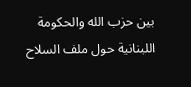بين حزب الله والحكومة اللبنانية حول ملف السلاح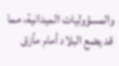والمسؤوليات الميدانية، مما قد يضع البلاد أمام مأزق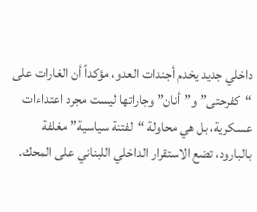داخلي جديد يخدم أجندات العدو، مؤكداً أن الغارات على “كفرحتى” و”أنان” وجاراتها ليست مجرد اعتداءات عسكرية، بل هي محاولة “لفتنة سياسية” مغلفة بالبارود، تضع الاستقرار الداخلي اللبناني على المحك.